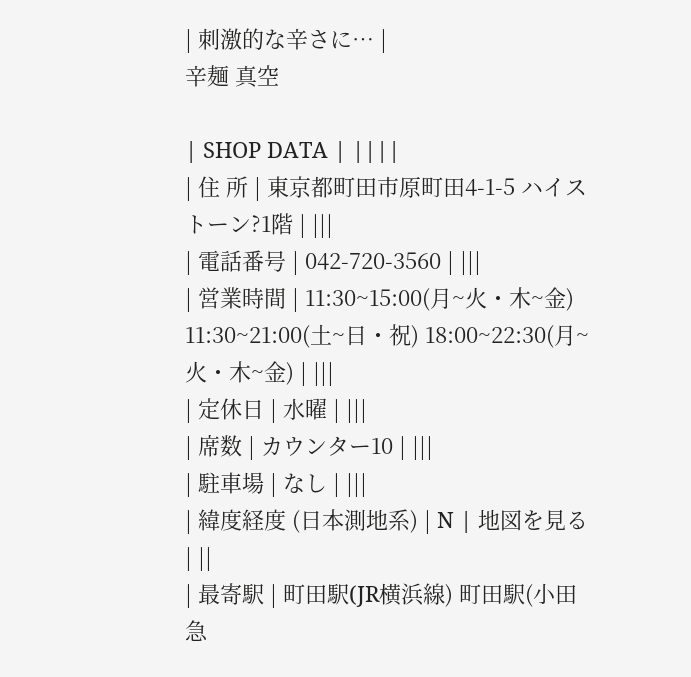| 刺激的な辛さに… |
辛麺 真空

| SHOP DATA | ||||
| 住 所 | 東京都町田市原町田4-1-5 ハイストーン?1階 | |||
| 電話番号 | 042-720-3560 | |||
| 営業時間 | 11:30~15:00(月~火・木~金) 11:30~21:00(土~日・祝) 18:00~22:30(月~火・木~金) | |||
| 定休日 | 水曜 | |||
| 席数 | カウンター10 | |||
| 駐車場 | なし | |||
| 緯度経度 (日本測地系) | N | 地図を見る | ||
| 最寄駅 | 町田駅(JR横浜線) 町田駅(小田急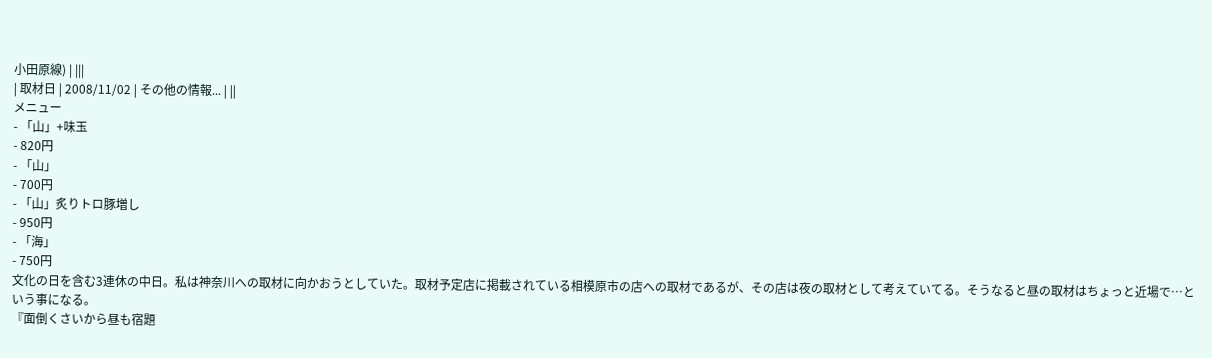小田原線) | |||
| 取材日 | 2008/11/02 | その他の情報... | ||
メニュー
- 「山」+味玉
- 820円
- 「山」
- 700円
- 「山」炙りトロ豚増し
- 950円
- 「海」
- 750円
文化の日を含む3連休の中日。私は神奈川への取材に向かおうとしていた。取材予定店に掲載されている相模原市の店への取材であるが、その店は夜の取材として考えていてる。そうなると昼の取材はちょっと近場で…という事になる。
『面倒くさいから昼も宿題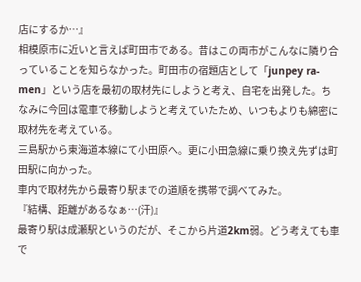店にするか…』
相模原市に近いと言えば町田市である。昔はこの両市がこんなに隣り合っていることを知らなかった。町田市の宿題店として「junpey ra-men」という店を最初の取材先にしようと考え、自宅を出発した。ちなみに今回は電車で移動しようと考えていたため、いつもよりも綿密に取材先を考えている。
三島駅から東海道本線にて小田原へ。更に小田急線に乗り換え先ずは町田駅に向かった。
車内で取材先から最寄り駅までの道順を携帯で調べてみた。
『結構、距離があるなぁ…(汗)』
最寄り駅は成瀬駅というのだが、そこから片道2km弱。どう考えても車で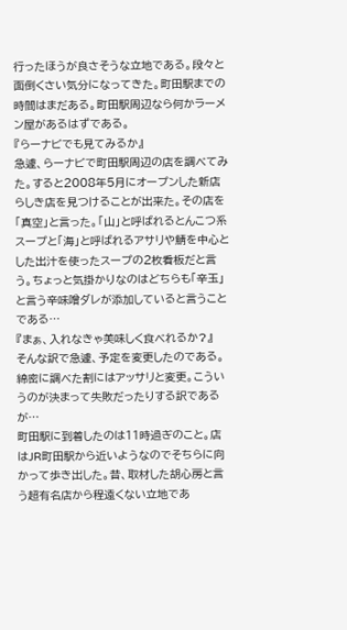行ったほうが良さそうな立地である。段々と面倒くさい気分になってきた。町田駅までの時間はまだある。町田駅周辺なら何かラーメン屋があるはずである。
『らーナビでも見てみるか』
急遽、らーナビで町田駅周辺の店を調べてみた。すると2008年5月にオープンした新店らしき店を見つけることが出来た。その店を「真空」と言った。「山」と呼ばれるとんこつ系スープと「海」と呼ばれるアサリや鯖を中心とした出汁を使ったスープの2枚看板だと言う。ちょっと気掛かりなのはどちらも「辛玉」と言う辛味噌ダレが添加していると言うことである…
『まぁ、入れなきゃ美味しく食べれるか?』
そんな訳で急遽、予定を変更したのである。綿密に調べた割にはアッサリと変更。こういうのが決まって失敗だったりする訳であるが…
町田駅に到着したのは11時過ぎのこと。店はJR町田駅から近いようなのでそちらに向かって歩き出した。昔、取材した胡心房と言う超有名店から程遠くない立地であ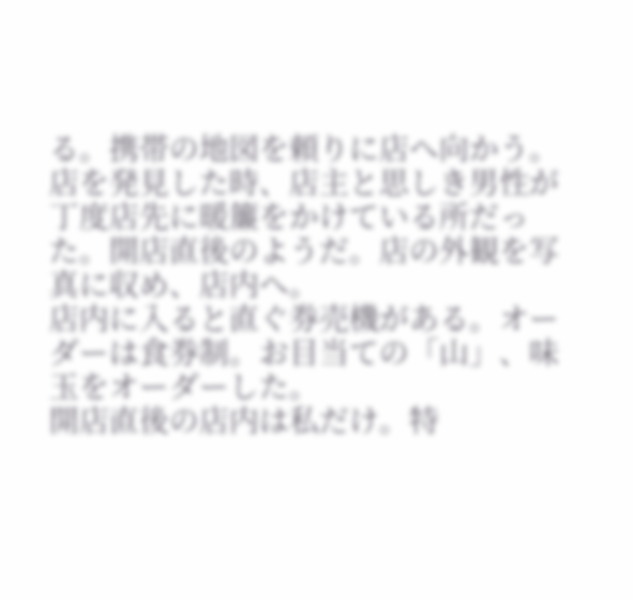る。携帯の地図を頼りに店へ向かう。
店を発見した時、店主と思しき男性が丁度店先に暖簾をかけている所だった。開店直後のようだ。店の外観を写真に収め、店内へ。
店内に入ると直ぐ券売機がある。オーダーは食券制。お目当ての「山」、味玉をオーダーした。
開店直後の店内は私だけ。特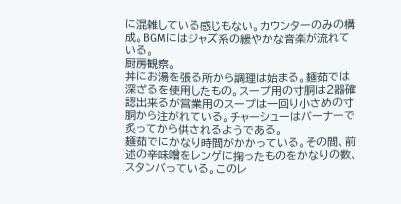に混雑している感じもない。カウンターのみの構成。BGMにはジャズ系の緩やかな音楽が流れている。
厨房観察。
丼にお湯を張る所から調理は始まる。麺茹では深ざるを使用したもの。スープ用の寸胴は2器確認出来るが営業用のスープは一回り小さめの寸胴から注がれている。チャーシューはバーナーで炙ってから供されるようである。
麺茹でにかなり時間がかかっている。その間、前述の辛味噌をレンゲに掬ったものをかなりの数、スタンバっている。このレ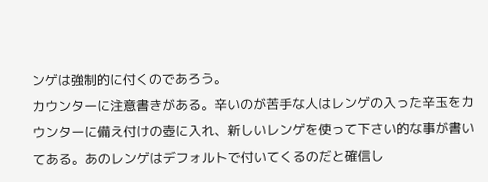ンゲは強制的に付くのであろう。
カウンターに注意書きがある。辛いのが苦手な人はレンゲの入った辛玉をカウンターに備え付けの壺に入れ、新しいレンゲを使って下さい的な事が書いてある。あのレンゲはデフォルトで付いてくるのだと確信し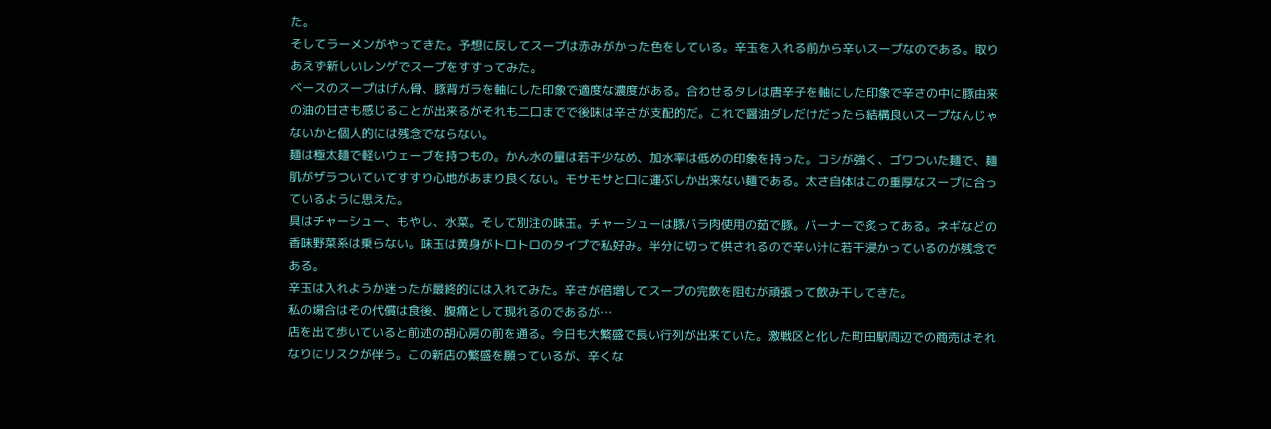た。
そしてラーメンがやってきた。予想に反してスープは赤みがかった色をしている。辛玉を入れる前から辛いスープなのである。取りあえず新しいレンゲでスープをすすってみた。
ベースのスープはげん骨、豚背ガラを軸にした印象で適度な濃度がある。合わせるタレは唐辛子を軸にした印象で辛さの中に豚由来の油の甘さも感じることが出来るがそれも二口までで後味は辛さが支配的だ。これで醤油ダレだけだったら結構良いスープなんじゃないかと個人的には残念でならない。
麺は極太麺で軽いウェーブを持つもの。かん水の量は若干少なめ、加水率は低めの印象を持った。コシが強く、ゴワついた麺で、麺肌がザラついていてすすり心地があまり良くない。モサモサと口に運ぶしか出来ない麺である。太さ自体はこの重厚なスープに合っているように思えた。
具はチャーシュー、もやし、水菜。そして別注の味玉。チャーシューは豚バラ肉使用の茹で豚。バーナーで炙ってある。ネギなどの香味野菜系は乗らない。味玉は黄身がトロトロのタイプで私好み。半分に切って供されるので辛い汁に若干浸かっているのが残念である。
辛玉は入れようか迷ったが最終的には入れてみた。辛さが倍増してスープの完飲を阻むが頑張って飲み干してきた。
私の場合はその代償は食後、腹痛として現れるのであるが…
店を出て歩いていると前述の胡心房の前を通る。今日も大繁盛で長い行列が出来ていた。激戦区と化した町田駅周辺での商売はそれなりにリスクが伴う。この新店の繁盛を願っているが、辛くな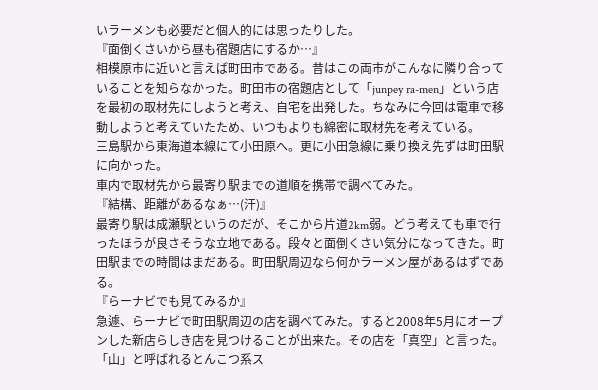いラーメンも必要だと個人的には思ったりした。
『面倒くさいから昼も宿題店にするか…』
相模原市に近いと言えば町田市である。昔はこの両市がこんなに隣り合っていることを知らなかった。町田市の宿題店として「junpey ra-men」という店を最初の取材先にしようと考え、自宅を出発した。ちなみに今回は電車で移動しようと考えていたため、いつもよりも綿密に取材先を考えている。
三島駅から東海道本線にて小田原へ。更に小田急線に乗り換え先ずは町田駅に向かった。
車内で取材先から最寄り駅までの道順を携帯で調べてみた。
『結構、距離があるなぁ…(汗)』
最寄り駅は成瀬駅というのだが、そこから片道2km弱。どう考えても車で行ったほうが良さそうな立地である。段々と面倒くさい気分になってきた。町田駅までの時間はまだある。町田駅周辺なら何かラーメン屋があるはずである。
『らーナビでも見てみるか』
急遽、らーナビで町田駅周辺の店を調べてみた。すると2008年5月にオープンした新店らしき店を見つけることが出来た。その店を「真空」と言った。「山」と呼ばれるとんこつ系ス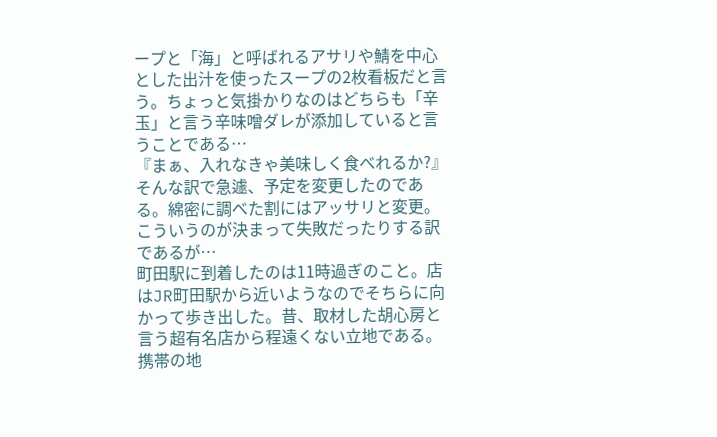ープと「海」と呼ばれるアサリや鯖を中心とした出汁を使ったスープの2枚看板だと言う。ちょっと気掛かりなのはどちらも「辛玉」と言う辛味噌ダレが添加していると言うことである…
『まぁ、入れなきゃ美味しく食べれるか?』
そんな訳で急遽、予定を変更したのである。綿密に調べた割にはアッサリと変更。こういうのが決まって失敗だったりする訳であるが…
町田駅に到着したのは11時過ぎのこと。店はJR町田駅から近いようなのでそちらに向かって歩き出した。昔、取材した胡心房と言う超有名店から程遠くない立地である。携帯の地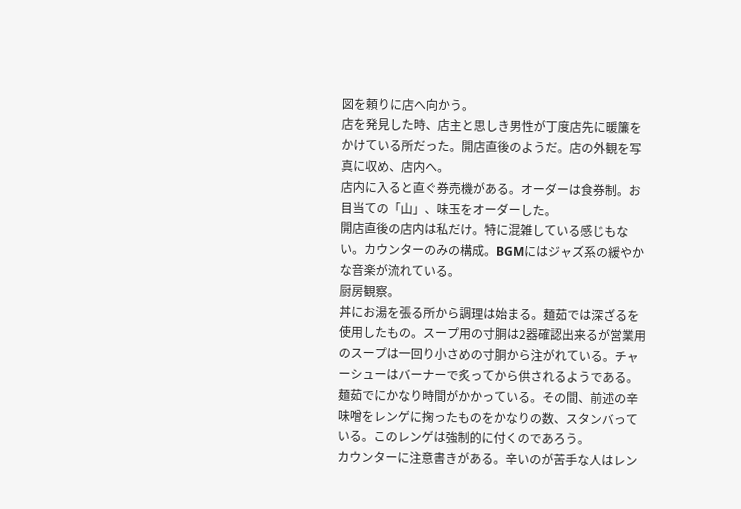図を頼りに店へ向かう。
店を発見した時、店主と思しき男性が丁度店先に暖簾をかけている所だった。開店直後のようだ。店の外観を写真に収め、店内へ。
店内に入ると直ぐ券売機がある。オーダーは食券制。お目当ての「山」、味玉をオーダーした。
開店直後の店内は私だけ。特に混雑している感じもない。カウンターのみの構成。BGMにはジャズ系の緩やかな音楽が流れている。
厨房観察。
丼にお湯を張る所から調理は始まる。麺茹では深ざるを使用したもの。スープ用の寸胴は2器確認出来るが営業用のスープは一回り小さめの寸胴から注がれている。チャーシューはバーナーで炙ってから供されるようである。
麺茹でにかなり時間がかかっている。その間、前述の辛味噌をレンゲに掬ったものをかなりの数、スタンバっている。このレンゲは強制的に付くのであろう。
カウンターに注意書きがある。辛いのが苦手な人はレン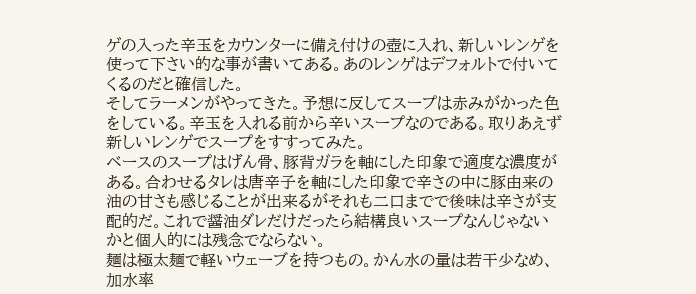ゲの入った辛玉をカウンターに備え付けの壺に入れ、新しいレンゲを使って下さい的な事が書いてある。あのレンゲはデフォルトで付いてくるのだと確信した。
そしてラーメンがやってきた。予想に反してスープは赤みがかった色をしている。辛玉を入れる前から辛いスープなのである。取りあえず新しいレンゲでスープをすすってみた。
ベースのスープはげん骨、豚背ガラを軸にした印象で適度な濃度がある。合わせるタレは唐辛子を軸にした印象で辛さの中に豚由来の油の甘さも感じることが出来るがそれも二口までで後味は辛さが支配的だ。これで醤油ダレだけだったら結構良いスープなんじゃないかと個人的には残念でならない。
麺は極太麺で軽いウェーブを持つもの。かん水の量は若干少なめ、加水率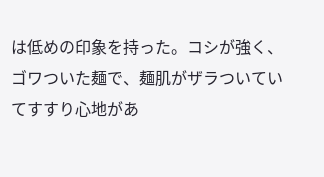は低めの印象を持った。コシが強く、ゴワついた麺で、麺肌がザラついていてすすり心地があ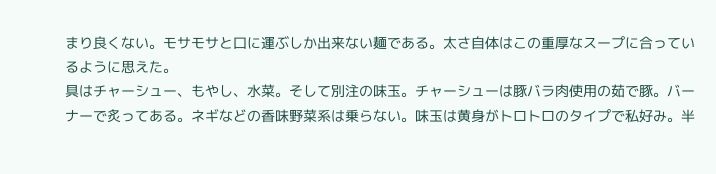まり良くない。モサモサと口に運ぶしか出来ない麺である。太さ自体はこの重厚なスープに合っているように思えた。
具はチャーシュー、もやし、水菜。そして別注の味玉。チャーシューは豚バラ肉使用の茹で豚。バーナーで炙ってある。ネギなどの香味野菜系は乗らない。味玉は黄身がトロトロのタイプで私好み。半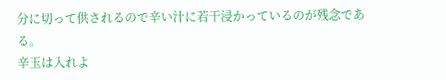分に切って供されるので辛い汁に若干浸かっているのが残念である。
辛玉は入れよ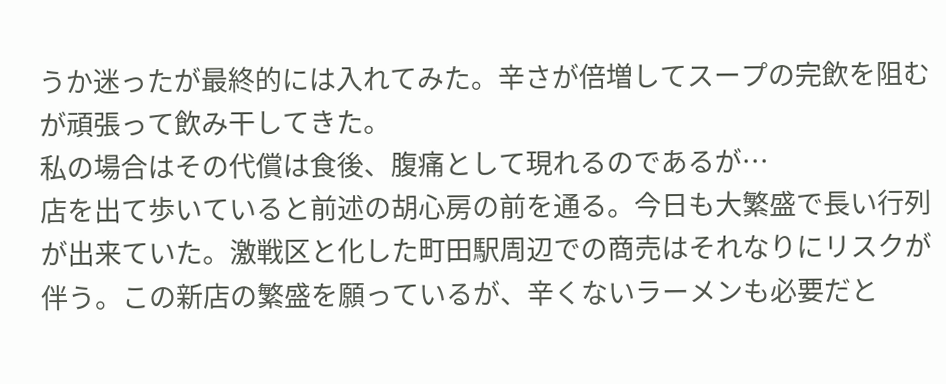うか迷ったが最終的には入れてみた。辛さが倍増してスープの完飲を阻むが頑張って飲み干してきた。
私の場合はその代償は食後、腹痛として現れるのであるが…
店を出て歩いていると前述の胡心房の前を通る。今日も大繁盛で長い行列が出来ていた。激戦区と化した町田駅周辺での商売はそれなりにリスクが伴う。この新店の繁盛を願っているが、辛くないラーメンも必要だと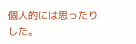個人的には思ったりした。